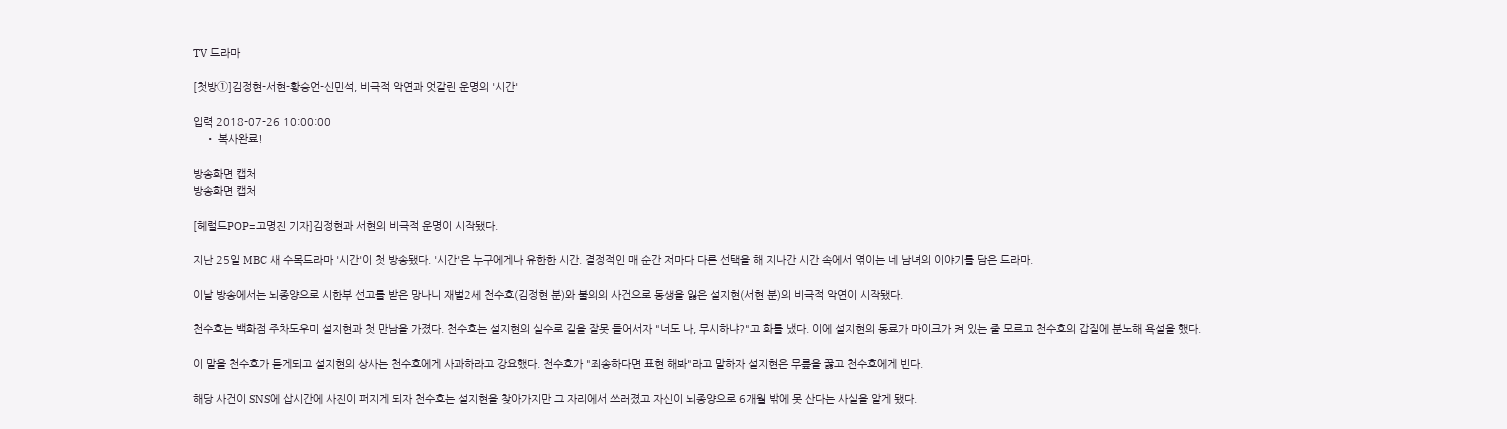TV 드라마

[첫방①]김정현-서현-황승언-신민석, 비극적 악연과 엇갈린 운명의 '시간'

입력 2018-07-26 10:00:00
    • 복사완료!

방송화면 캡처
방송화면 캡처

[헤럴드POP=고명진 기자]김정현과 서현의 비극적 운명이 시작됐다.

지난 25일 MBC 새 수목드라마 '시간'이 첫 방송됐다. '시간'은 누구에게나 유한한 시간. 결정적인 매 순간 저마다 다른 선택을 해 지나간 시간 속에서 엮이는 네 남녀의 이야기를 담은 드라마.

이날 방송에서는 뇌종양으로 시한부 선고를 받은 망나니 재벌2세 천수호(김정현 분)와 불의의 사건으로 동생을 잃은 설지현(서현 분)의 비극적 악연이 시작됐다.

천수호는 백화점 주차도우미 설지현과 첫 만남을 가졌다. 천수호는 설지현의 실수로 길을 잘못 들어서자 "너도 나, 무시하냐?"고 화를 냈다. 이에 설지현의 동료가 마이크가 켜 있는 줄 모르고 천수호의 갑질에 분노해 욕설을 했다.

이 말을 천수호가 듣게되고 설지현의 상사는 천수호에게 사과하라고 강요했다. 천수호가 "죄송하다면 표현 해봐"라고 말하자 설지현은 무릎을 꿇고 천수호에게 빈다.

해당 사건이 SNS에 삽시간에 사진이 퍼지게 되자 천수호는 설지현을 찾아가지만 그 자리에서 쓰러졌고 자신이 뇌종양으로 6개월 밖에 못 산다는 사실을 알게 됐다.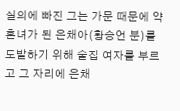실의에 빠진 그는 가문 때문에 약혼녀가 된 은채아(황승언 분)를 도발하기 위해 술집 여자를 부르고 그 자리에 은채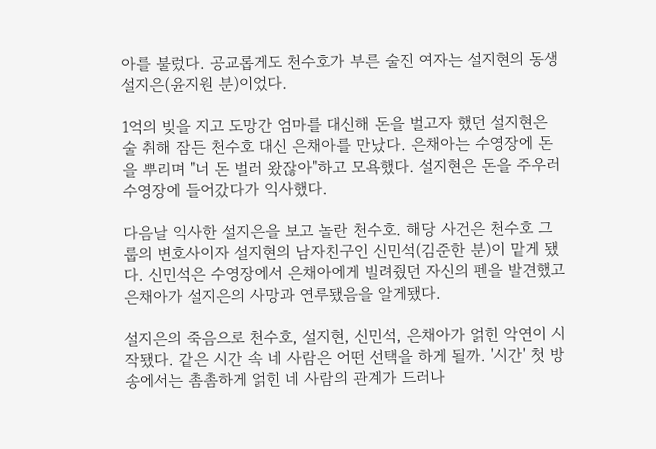아를 불렀다. 공교롭게도 천수호가 부른 술진 여자는 설지현의 동생 설지은(윤지원 분)이었다.

1억의 빚을 지고 도망간 엄마를 대신해 돈을 벌고자 했던 설지현은 술 취해 잠든 천수호 대신 은채아를 만났다. 은채아는 수영장에 돈을 뿌리며 "너 돈 벌러 왔잖아"하고 모욕했다. 설지현은 돈을 주우러 수영장에 들어갔다가 익사했다.

다음날 익사한 설지은을 보고 놀란 천수호. 해당 사건은 천수호 그룹의 변호사이자 설지현의 남자친구인 신민석(김준한 분)이 맡게 됐다. 신민석은 수영장에서 은채아에게 빌려줬던 자신의 펜을 발견했고 은채아가 설지은의 사망과 연루됐음을 알게됐다.

설지은의 죽음으로 천수호, 설지현, 신민석, 은채아가 얽힌 악연이 시작됐다. 같은 시간 속 네 사람은 어떤 선택을 하게 될까. '시간' 첫 방송에서는 촘촘하게 얽힌 네 사람의 관계가 드러나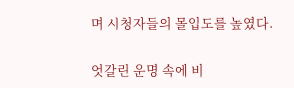며 시청자들의 몰입도를 높였다.

엇갈린 운명 속에 비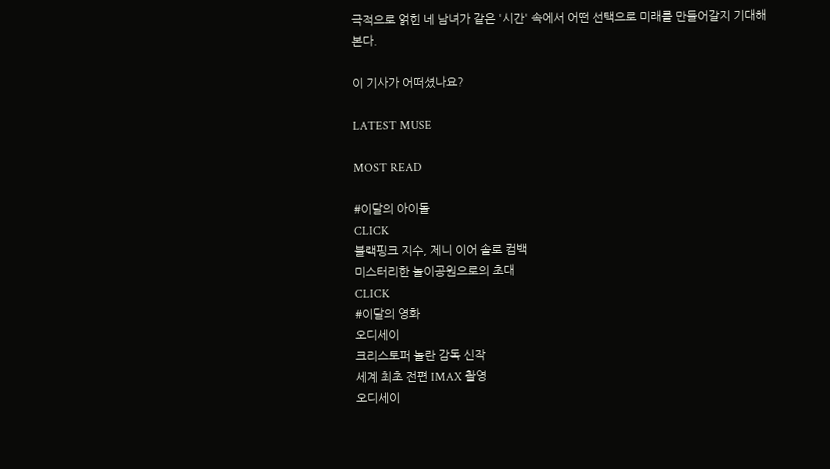극적으로 얽힌 네 남녀가 같은 '시간' 속에서 어떤 선택으로 미래를 만들어갈지 기대해본다.

이 기사가 어떠셨나요?

LATEST MUSE

MOST READ

#이달의 아이돌
CLICK
블랙핑크 지수, 제니 이어 솔로 컴백
미스터리한 놀이공원으로의 초대
CLICK
#이달의 영화
오디세이
크리스토퍼 놀란 감독 신작
세계 최초 전편 IMAX 촬영
오디세이